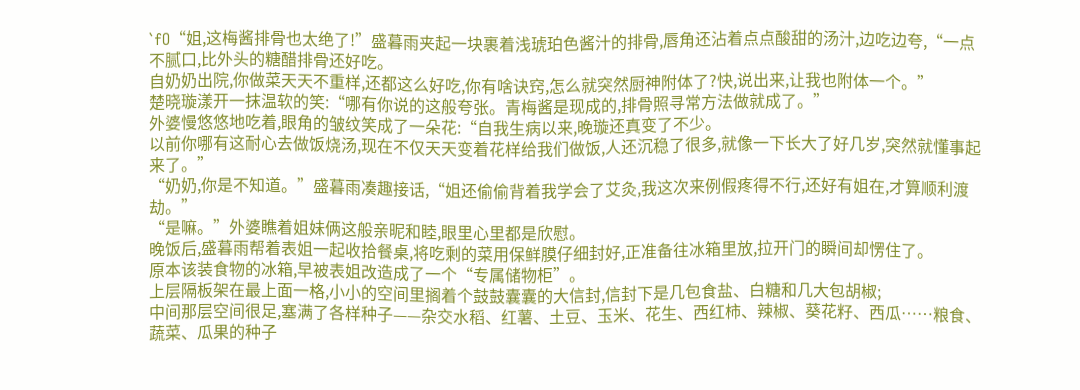`fO“姐,这梅酱排骨也太绝了!”盛暮雨夹起一块裹着浅琥珀色酱汁的排骨,唇角还沾着点点酸甜的汤汁,边吃边夸,“一点不腻口,比外头的糖醋排骨还好吃。
自奶奶出院,你做菜天天不重样,还都这么好吃,你有啥诀窍,怎么就突然厨神附体了?快,说出来,让我也附体一个。”
楚晓璇漾开一抹温软的笑:“哪有你说的这般夸张。青梅酱是现成的,排骨照寻常方法做就成了。”
外婆慢悠悠地吃着,眼角的皱纹笑成了一朵花:“自我生病以来,晚璇还真变了不少。
以前你哪有这耐心去做饭烧汤,现在不仅天天变着花样给我们做饭,人还沉稳了很多,就像一下长大了好几岁,突然就懂事起来了。”
“奶奶,你是不知道。”盛暮雨凑趣接话,“姐还偷偷背着我学会了艾灸,我这次来例假疼得不行,还好有姐在,才算顺利渡劫。”
“是嘛。”外婆瞧着姐妹俩这般亲昵和睦,眼里心里都是欣慰。
晚饭后,盛暮雨帮着表姐一起收拾餐桌,将吃剩的菜用保鲜膜仔细封好,正准备往冰箱里放,拉开门的瞬间却愣住了。
原本该装食物的冰箱,早被表姐改造成了一个“专属储物柜”。
上层隔板架在最上面一格,小小的空间里搁着个鼓鼓囊囊的大信封,信封下是几包食盐、白糖和几大包胡椒;
中间那层空间很足,塞满了各样种子——杂交水稻、红薯、土豆、玉米、花生、西红柿、辣椒、葵花籽、西瓜……粮食、蔬菜、瓜果的种子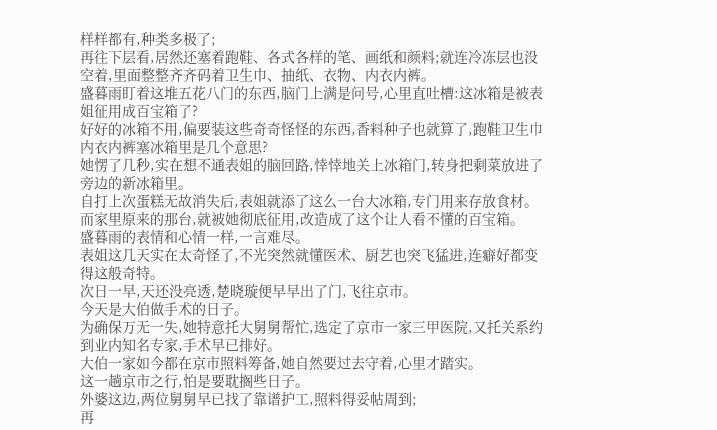样样都有,种类多极了;
再往下层看,居然还塞着跑鞋、各式各样的笔、画纸和颜料;就连冷冻层也没空着,里面整整齐齐码着卫生巾、抽纸、衣物、内衣内裤。
盛暮雨盯着这堆五花八门的东西,脑门上满是问号,心里直吐槽:这冰箱是被表姐征用成百宝箱了?
好好的冰箱不用,偏要装这些奇奇怪怪的东西,香料种子也就算了,跑鞋卫生巾内衣内裤塞冰箱里是几个意思?
她愣了几秒,实在想不通表姐的脑回路,悻悻地关上冰箱门,转身把剩菜放进了旁边的新冰箱里。
自打上次蛋糕无故消失后,表姐就添了这么一台大冰箱,专门用来存放食材。
而家里原来的那台,就被她彻底征用,改造成了这个让人看不懂的百宝箱。
盛暮雨的表情和心情一样,一言难尽。
表姐这几天实在太奇怪了,不光突然就懂医术、厨艺也突飞猛进,连癖好都变得这般奇特。
次日一早,天还没亮透,楚晓璇便早早出了门,飞往京市。
今天是大伯做手术的日子。
为确保万无一失,她特意托大舅舅帮忙,选定了京市一家三甲医院,又托关系约到业内知名专家,手术早已排好。
大伯一家如今都在京市照料筹备,她自然要过去守着,心里才踏实。
这一趟京市之行,怕是要耽搁些日子。
外婆这边,两位舅舅早已找了靠谱护工,照料得妥帖周到;
再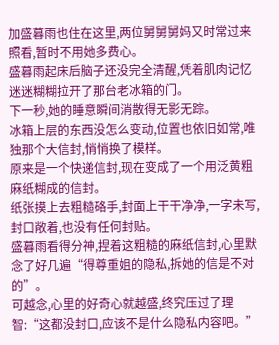加盛暮雨也住在这里,两位舅舅舅妈又时常过来照看,暂时不用她多费心。
盛暮雨起床后脑子还没完全清醒,凭着肌肉记忆迷迷糊糊拉开了那台老冰箱的门。
下一秒,她的睡意瞬间消散得无影无踪。
冰箱上层的东西没怎么变动,位置也依旧如常,唯独那个大信封,悄悄换了模样。
原来是一个快递信封,现在变成了一个用泛黄粗麻纸糊成的信封。
纸张摸上去粗糙硌手,封面上干干净净,一字未写,封口敞着,也没有任何封贴。
盛暮雨看得分神,捏着这粗糙的麻纸信封,心里默念了好几遍“得尊重姐的隐私,拆她的信是不对的”。
可越念,心里的好奇心就越盛,终究压过了理智:“这都没封口,应该不是什么隐私内容吧。”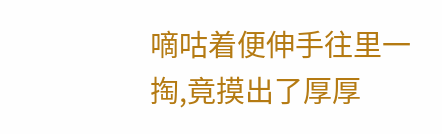嘀咕着便伸手往里一掏,竟摸出了厚厚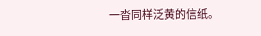一沓同样泛黄的信纸。